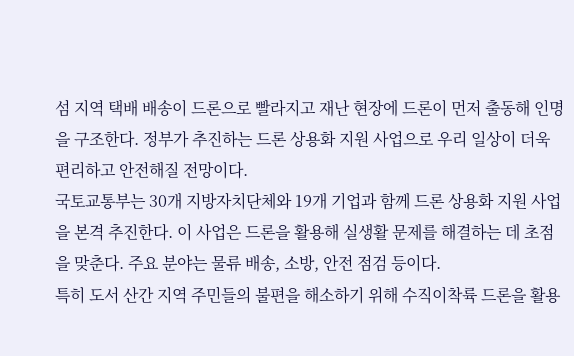섬 지역 택배 배송이 드론으로 빨라지고 재난 현장에 드론이 먼저 출동해 인명을 구조한다. 정부가 추진하는 드론 상용화 지원 사업으로 우리 일상이 더욱 편리하고 안전해질 전망이다.
국토교통부는 30개 지방자치단체와 19개 기업과 함께 드론 상용화 지원 사업을 본격 추진한다. 이 사업은 드론을 활용해 실생활 문제를 해결하는 데 초점을 맞춘다. 주요 분야는 물류 배송, 소방, 안전 점검 등이다.
특히 도서 산간 지역 주민들의 불편을 해소하기 위해 수직이착륙 드론을 활용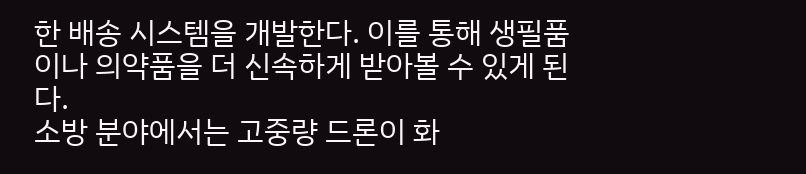한 배송 시스템을 개발한다. 이를 통해 생필품이나 의약품을 더 신속하게 받아볼 수 있게 된다.
소방 분야에서는 고중량 드론이 화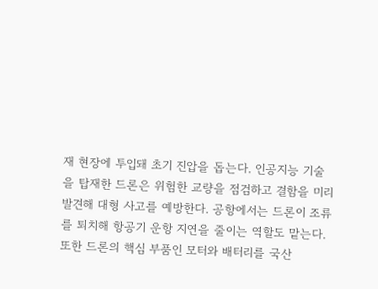재 현장에 투입돼 초기 진압을 돕는다. 인공지능 기술을 탑재한 드론은 위험한 교량을 점검하고 결함을 미리 발견해 대형 사고를 예방한다. 공항에서는 드론이 조류를 퇴치해 항공기 운항 지연을 줄이는 역할도 맡는다.
또한 드론의 핵심 부품인 모터와 배터리를 국산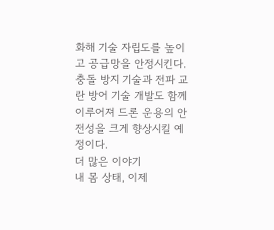화해 기술 자립도를 높이고 공급망을 안정시킨다. 충돌 방지 기술과 전파 교란 방어 기술 개발도 함께 이루어져 드론 운용의 안전성을 크게 향상시킬 예정이다.
더 많은 이야기
내 몸 상태, 이제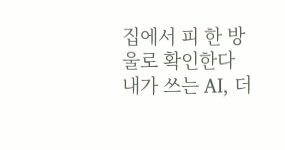집에서 피 한 방울로 확인한다
내가 쓰는 AI, 더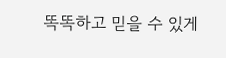똑똑하고 믿을 수 있게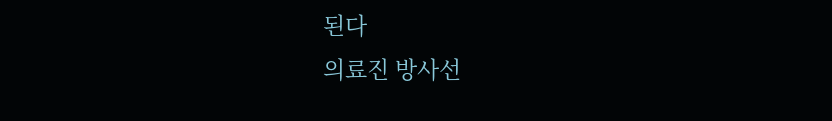된다
의료진 방사선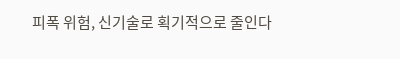피폭 위험, 신기술로 획기적으로 줄인다